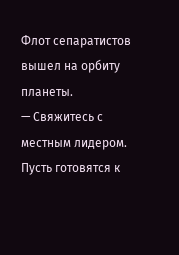Флот сепаратистов вышел на орбиту планеты.
— Свяжитесь с местным лидером. Пусть готовятся к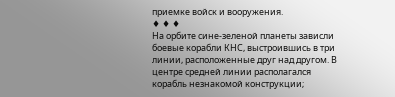приемке войск и вооружения.
♦ ♦ ♦
На орбите сине-зеленой планеты зависли боевые корабли КНС, выстроившись в три линии, расположенные друг над другом. В центре средней линии располагался корабль незнакомой конструкции;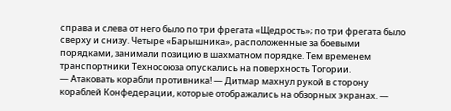справа и слева от него было по три фрегата «Щедрость»; по три фрегата было сверху и снизу. Четыре «Барышника», расположенные за боевыми порядками, занимали позицию в шахматном порядке. Тем временем транспортники Техносоюза опускались на поверхность Тогории.
— Атаковать корабли противника! — Дитмар махнул рукой в сторону кораблей Конфедерации, которые отображались на обзорных экранах. —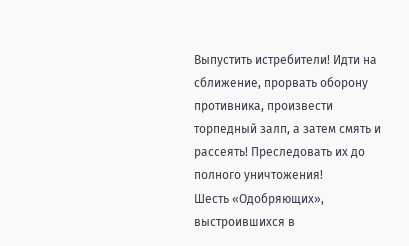Выпустить истребители! Идти на сближение, прорвать оборону противника, произвести торпедный залп, а затем смять и рассеять! Преследовать их до полного уничтожения!
Шесть «Одобряющих», выстроившихся в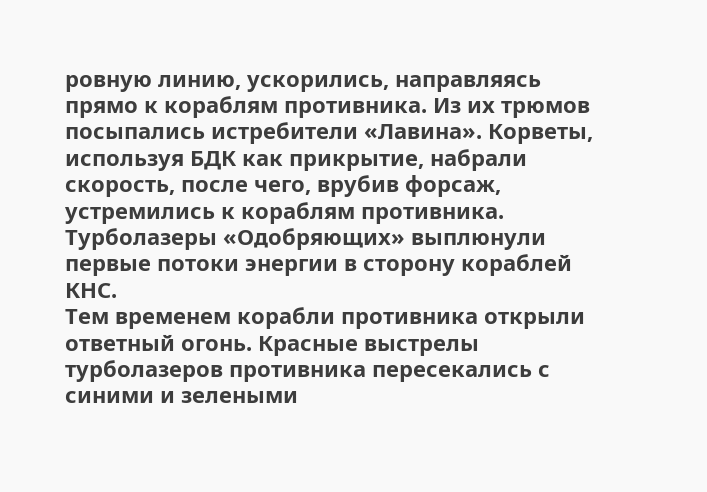ровную линию, ускорились, направляясь прямо к кораблям противника. Из их трюмов посыпались истребители «Лавина». Корветы, используя БДК как прикрытие, набрали скорость, после чего, врубив форсаж, устремились к кораблям противника. Турболазеры «Одобряющих» выплюнули первые потоки энергии в сторону кораблей КНС.
Тем временем корабли противника открыли ответный огонь. Красные выстрелы турболазеров противника пересекались с синими и зелеными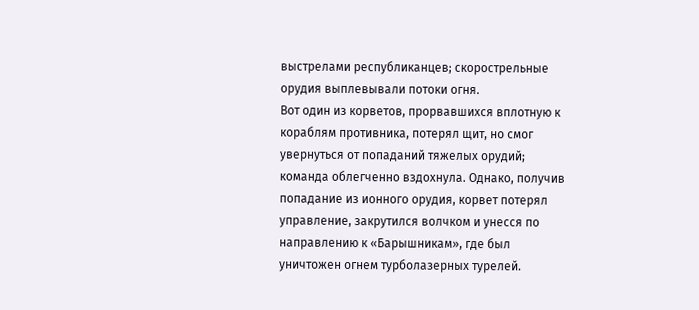выстрелами республиканцев; скорострельные орудия выплевывали потоки огня.
Вот один из корветов, прорвавшихся вплотную к кораблям противника, потерял щит, но смог увернуться от попаданий тяжелых орудий; команда облегченно вздохнула. Однако, получив попадание из ионного орудия, корвет потерял управление, закрутился волчком и унесся по направлению к «Барышникам», где был уничтожен огнем турболазерных турелей.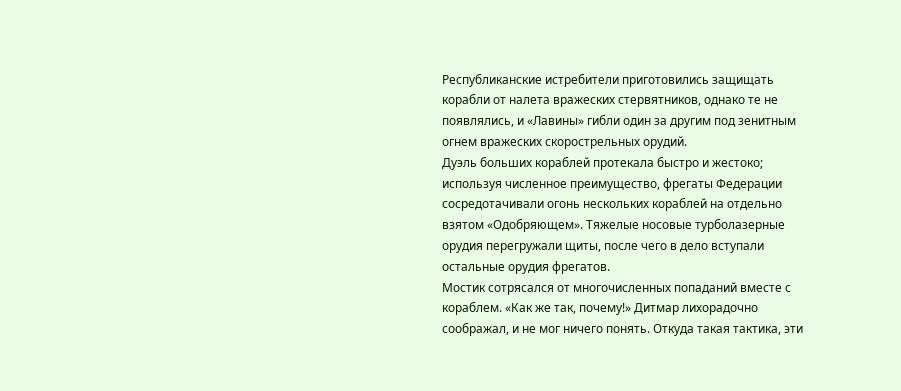Республиканские истребители приготовились защищать корабли от налета вражеских стервятников, однако те не появлялись, и «Лавины» гибли один за другим под зенитным огнем вражеских скорострельных орудий.
Дуэль больших кораблей протекала быстро и жестоко; используя численное преимущество, фрегаты Федерации сосредотачивали огонь нескольких кораблей на отдельно взятом «Одобряющем». Тяжелые носовые турболазерные орудия перегружали щиты, после чего в дело вступали остальные орудия фрегатов.
Мостик сотрясался от многочисленных попаданий вместе с кораблем. «Как же так, почему!» Дитмар лихорадочно соображал, и не мог ничего понять. Откуда такая тактика, эти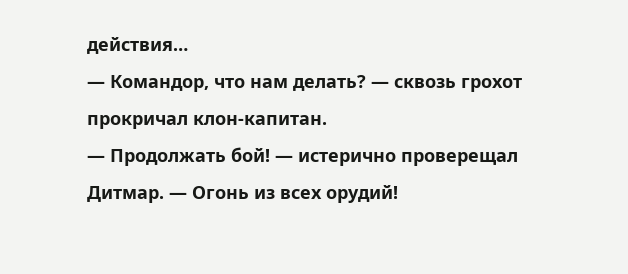действия…
— Командор, что нам делать? — сквозь грохот прокричал клон-капитан.
— Продолжать бой! — истерично проверещал Дитмар. — Огонь из всех орудий!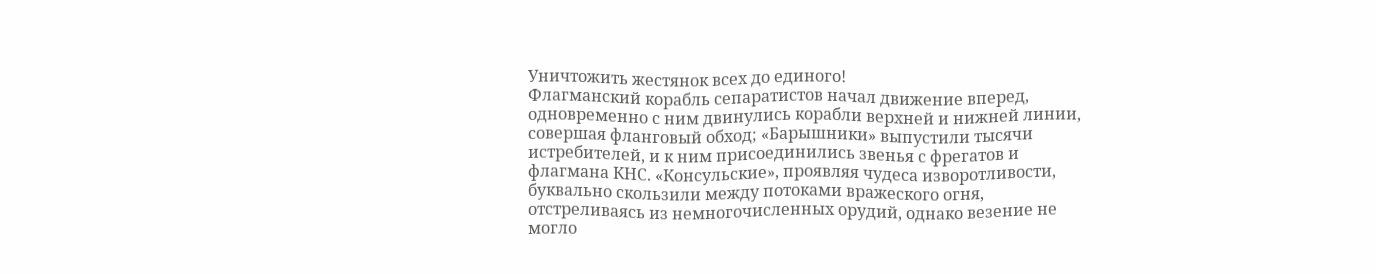Уничтожить жестянок всех до единого!
Флагманский корабль сепаратистов начал движение вперед, одновременно с ним двинулись корабли верхней и нижней линии, совершая фланговый обход; «Барышники» выпустили тысячи истребителей, и к ним присоединились звенья с фрегатов и флагмана КНС. «Консульские», проявляя чудеса изворотливости, буквально скользили между потоками вражеского огня, отстреливаясь из немногочисленных орудий, однако везение не могло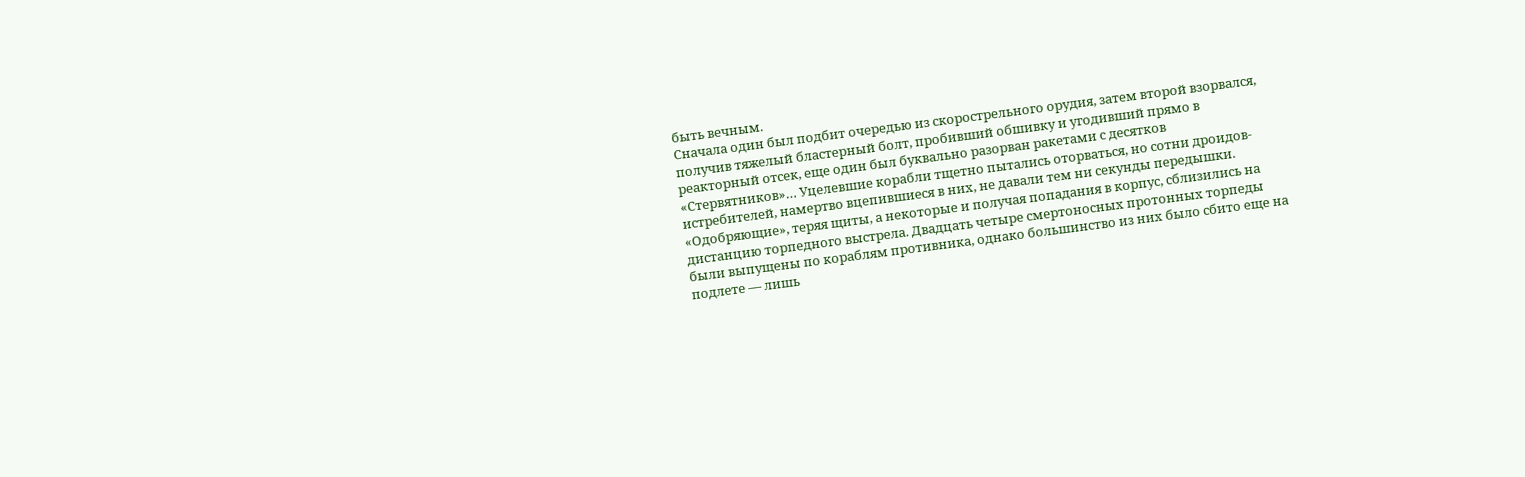быть вечным.
Сначала один был подбит очередью из скорострельного орудия, затем второй взорвался, получив тяжелый бластерный болт, пробивший обшивку и угодивший прямо в реакторный отсек, еще один был буквально разорван ракетами с десятков «Стервятников»… Уцелевшие корабли тщетно пытались оторваться, но сотни дроидов-истребителей, намертво вцепившиеся в них, не давали тем ни секунды передышки.
«Одобряющие», теряя щиты, а некоторые и получая попадания в корпус, сблизились на дистанцию торпедного выстрела. Двадцать четыре смертоносных протонных торпеды были выпущены по кораблям противника, однако большинство из них было сбито еще на подлете — лишь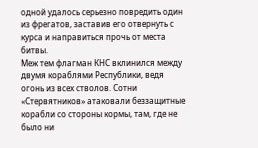одной удалось серьезно повредить один из фрегатов, заставив его отвернуть с курса и направиться прочь от места битвы.
Меж тем флагман КНС вклинился между двумя кораблями Республики, ведя огонь из всех стволов. Сотни «Стервятников» атаковали беззащитные корабли со стороны кормы, там, где не было ни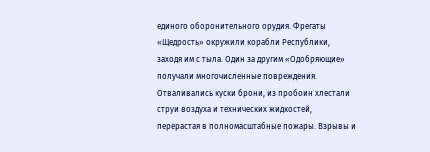единого оборонительного орудия. Фрегаты «Щедрость» окружили корабли Республики, заходя им с тыла. Один за другим «Одобряющие» получали многочисленные повреждения. Отваливались куски брони, из пробоин хлестали струи воздуха и технических жидкостей, перерастая в полномасштабные пожары. Взрывы и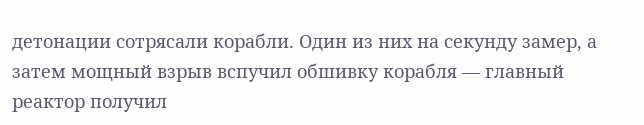детонации сотрясали корабли. Один из них на секунду замер, а затем мощный взрыв вспучил обшивку корабля — главный реактор получил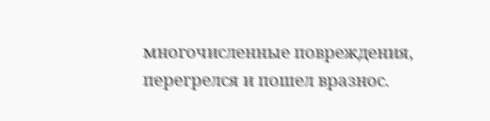многочисленные повреждения, перегрелся и пошел вразнос.